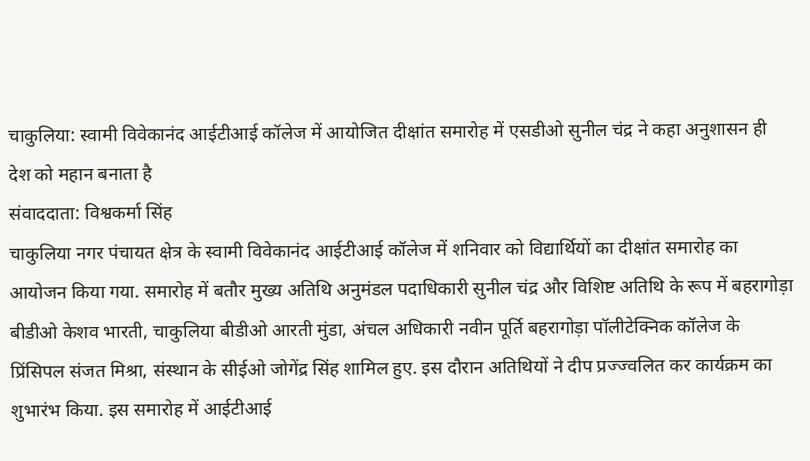चाकुलिया: स्वामी विवेकानंद आईटीआई कॉलेज में आयोजित दीक्षांत समारोह में एसडीओ सुनील चंद्र ने कहा अनुशासन ही देश को महान बनाता है
संवाददाता: विश्वकर्मा सिंह
चाकुलिया नगर पंचायत क्षेत्र के स्वामी विवेकानंद आईटीआई कॉलेज में शनिवार को विद्यार्थियों का दीक्षांत समारोह का आयोजन किया गया. समारोह में बतौर मुख्य अतिथि अनुमंडल पदाधिकारी सुनील चंद्र और विशिष्ट अतिथि के रूप में बहरागोड़ा बीडीओ केशव भारती, चाकुलिया बीडीओ आरती मुंडा, अंचल अधिकारी नवीन पूर्ति बहरागोड़ा पॉलीटेक्निक कॉलेज के प्रिंसिपल संजत मिश्रा, संस्थान के सीईओ जोगेंद्र सिंह शामिल हुए. इस दौरान अतिथियों ने दीप प्रज्ज्वलित कर कार्यक्रम का शुभारंभ किया. इस समारोह में आईटीआई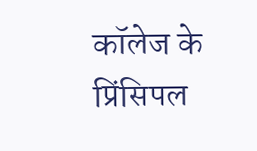कॉलेज के प्रिंसिपल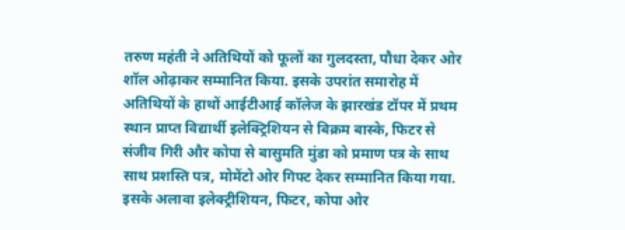तरुण महंती ने अतिथियों को फूलों का गुलदस्ता, पौधा देकर ओर शॉल ओढ़ाकर सम्मानित किया. इसके उपरांत समारोह में अतिथियों के हाथों आईटीआई कॉलेज के झारखंड टॉपर में प्रथम स्थान प्राप्त विद्यार्थी इलेक्ट्रिशियन से बिक्रम बास्के, फिटर से संजीव गिरी और कोपा से बासुमति मुंडा को प्रमाण पत्र के साथ साथ प्रशस्ति पत्र, मोमेंटो ओर गिफ्ट देकर सम्मानित किया गया. इसके अलावा इलेक्ट्रीशियन, फिटर, कोपा ओर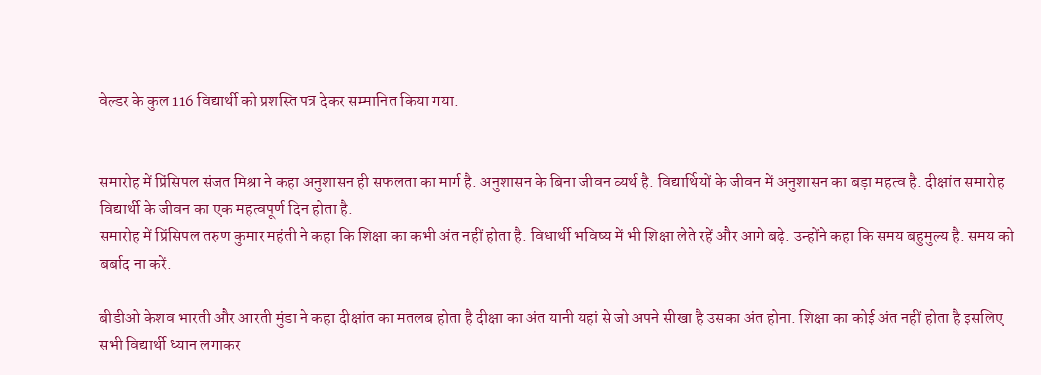वेल्डर के कुल 116 विद्यार्थी को प्रशस्ति पत्र देकर सम्मानित किया गया.


समारोह में प्रिंसिपल संजत मिश्रा ने कहा अनुशासन ही सफलता का मार्ग है. अनुशासन के बिना जीवन व्यर्थ है. विद्यार्थियों के जीवन में अनुशासन का बड़ा महत्व है. दीक्षांत समारोह विद्यार्थी के जीवन का एक महत्वपूर्ण दिन होता है.
समारोह में प्रिंसिपल तरुण कुमार महंती ने कहा कि शिक्षा का कभी अंत नहीं होता है. विधार्थी भविष्य में भी शिक्षा लेते रहें और आगे बढ़े. उन्होंने कहा कि समय बहुमुल्य है. समय को बर्बाद ना करें.

बीडीओ केशव भारती और आरती मुंडा ने कहा दीक्षांत का मतलब होता है दीक्षा का अंत यानी यहां से जो अपने सीखा है उसका अंत होना. शिक्षा का कोई अंत नहीं होता है इसलिए सभी विद्यार्थी ध्यान लगाकर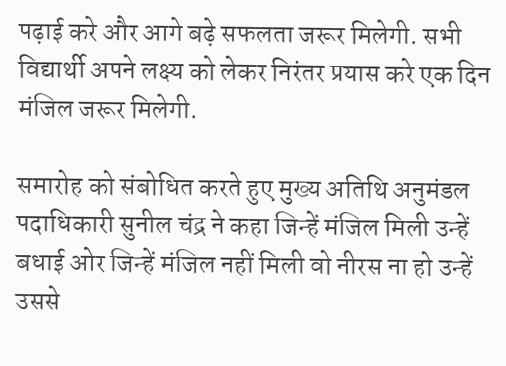पढ़ाई करे और आगे बढ़े सफलता जरूर मिलेगी. सभी विद्यार्थी अपने लक्ष्य को लेकर निरंतर प्रयास करे एक दिन मंजिल जरूर मिलेगी.

समारोह को संबोधित करते हुए मुख्य अतिथि अनुमंडल पदाधिकारी सुनील चंद्र ने कहा जिन्हें मंजिल मिली उन्हें बधाई ओर जिन्हें मंजिल नहीं मिली वो नीरस ना हो उन्हें उससे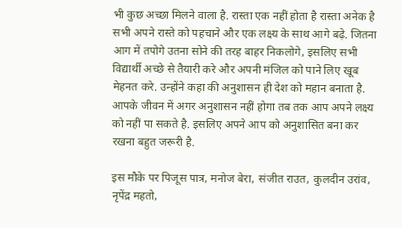भी कुछ अच्छा मिलने वाला है. रास्ता एक नहीं होता है रास्ता अनेक है सभी अपने रास्ते को पहचाने और एक लक्ष्य के साथ आगे बढ़े. जितना आग में तपोगे उतना सोने की तरह बाहर निकलोगे, इसलिए सभी विद्यार्थी अच्छे से तैयारी करे और अपनी मंजिल को पाने लिए खूब मेहनत करे. उन्होंने कहा की अनुशासन ही देश को महान बनाता है. आपके जीवन में अगर अनुशासन नहीं होगा तब तक आप अपने लक्ष्य को नहीं पा सकते है. इसलिए अपने आप को अनुशासित बना कर रखना बहुत जरूरी है.

इस मौके पर पिजूस पात्र, मनोज बेरा, संजीत राउत, कुलदीन उरांव, नृपेंद्र महतो,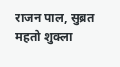राजन पाल, सुब्रत महतो शुक्ला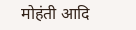मोहंती आदि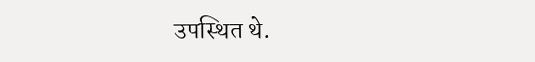उपस्थित थे.